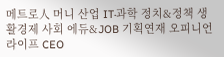메트로人 머니 산업 IT·과학 정치&정책 생활경제 사회 에듀&JOB 기획연재 오피니언 라이프 CEO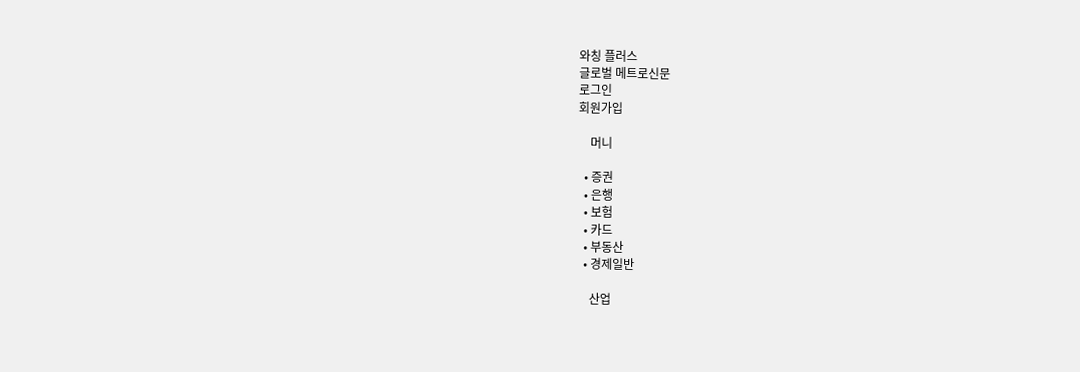와칭 플러스
글로벌 메트로신문
로그인
회원가입

    머니

  • 증권
  • 은행
  • 보험
  • 카드
  • 부동산
  • 경제일반

    산업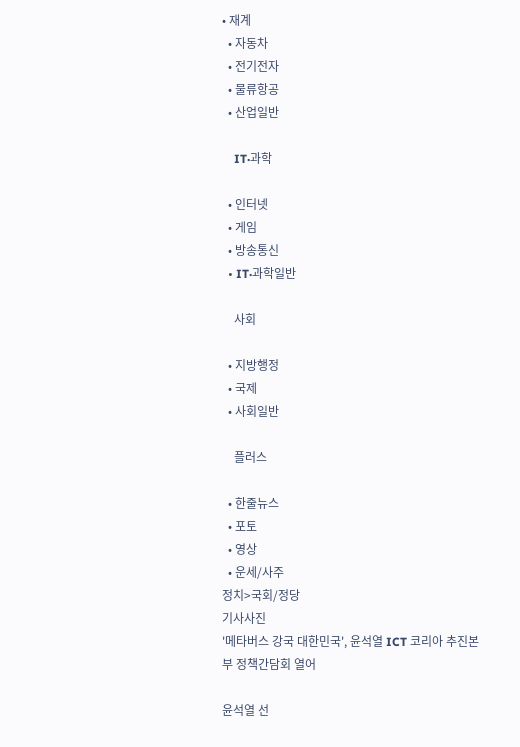• 재계
  • 자동차
  • 전기전자
  • 물류항공
  • 산업일반

    IT·과학

  • 인터넷
  • 게임
  • 방송통신
  • IT·과학일반

    사회

  • 지방행정
  • 국제
  • 사회일반

    플러스

  • 한줄뉴스
  • 포토
  • 영상
  • 운세/사주
정치>국회/정당
기사사진
'메타버스 강국 대한민국', 윤석열 ICT 코리아 추진본부 정책간담회 열어

윤석열 선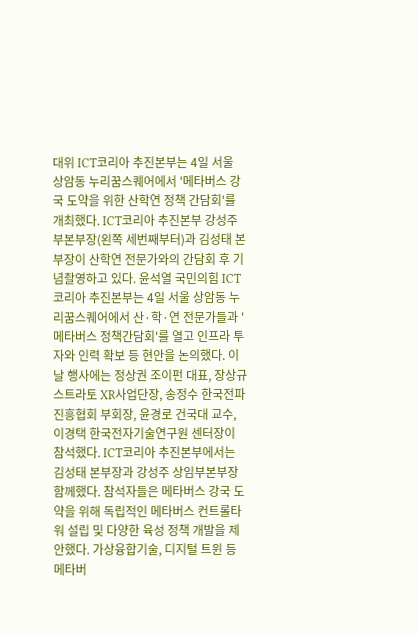대위 ICT코리아 추진본부는 4일 서울 상암동 누리꿈스퀘어에서 '메타버스 강국 도약을 위한 산학연 정책 간담회'를 개최했다. ICT코리아 추진본부 강성주 부본부장(왼쪽 세번째부터)과 김성태 본부장이 산학연 전문가와의 간담회 후 기념촬영하고 있다. 윤석열 국민의힘 ICT코리아 추진본부는 4일 서울 상암동 누리꿈스퀘어에서 산·학·연 전문가들과 '메타버스 정책간담회'를 열고 인프라 투자와 인력 확보 등 현안을 논의했다. 이날 행사에는 정상권 조이펀 대표, 장상규 스트라토 XR사업단장, 송정수 한국전파진흥협회 부회장, 윤경로 건국대 교수, 이경택 한국전자기술연구원 센터장이 참석했다. ICT코리아 추진본부에서는 김성태 본부장과 강성주 상임부본부장 함께했다. 참석자들은 메타버스 강국 도약을 위해 독립적인 메타버스 컨트롤타워 설립 및 다양한 육성 정책 개발을 제안했다. 가상융합기술, 디지털 트윈 등 메타버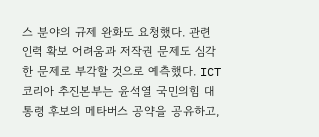스 분야의 규제 완화도 요청했다. 관련 인력 확보 어려움과 저작권 문제도 심각한 문제로 부각할 것으로 예측했다. ICT코리아 추진본부는 윤석열 국민의힘 대통령 후보의 메타버스 공약을 공유하고,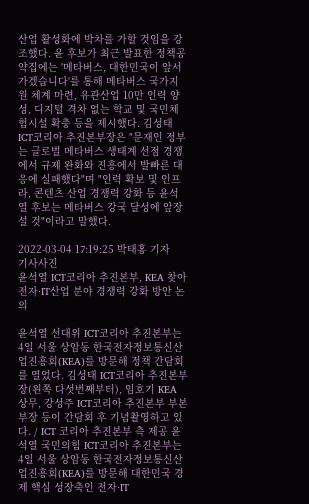산업 활성화에 박차를 가할 것임을 강조했다. 윤 후보가 최근 발표한 정책공약집에는 '메타버스, 대한민국이 앞서가겠습니다'를 통해 메타버스 국가지원 체계 마련, 유관산업 10만 인력 양성, 디지털 격차 없는 학교 및 국민체험시설 확충 등을 제시했다. 김성태 ICT코리아 추진본부장은 "문재인 정부는 글로벌 메타버스 생태계 선점 경쟁에서 규제 완화와 진흥에서 발빠른 대응에 실패했다"며 "인력 확보 및 인프라, 콘텐츠 산업 경쟁력 강화 등 윤석열 후보는 메타버스 강국 달성에 앞장설 것"이라고 말했다.

2022-03-04 17:19:25 박태홍 기자
기사사진
윤석열 ICT코리아 추진본부, KEA 찾아 전자·IT산업 분야 경쟁력 강화 방안 논의

윤석열 선대위 ICT코리아 추진본부는 4일 서울 상암동 한국전자정보통신산업진흥회(KEA)를 방문해 정책 간담회를 열었다. 김성태 ICT코리아 추진본부장(왼쪽 다섯번째부터), 임호기 KEA 상무, 강성주 ICT코리아 추진본부 부본부장 등이 간담회 후 기념촬영하고 있다. / ICT 코리아 추진본부 측 제공 윤석열 국민의힘 ICT코리아 추진본부는 4일 서울 상암동 한국전자정보통신산업진흥회(KEA)를 방문해 대한민국 경제 핵심 성장축인 전자·IT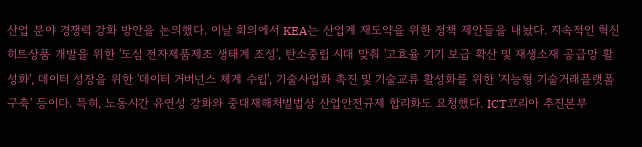산업 분야 경쟁력 강화 방안을 논의했다. 이날 회의에서 KEA는 산업계 재도약을 위한 정책 제안들을 내놨다. 지속적인 혁신 히트상품 개발을 위한 '도심 전자제품제조 생태계 조성', 탄소중립 시대 맞춰 '고효율 기기 보급 확산 및 재생소재 공급망 활성화', 데이터 성장을 위한 '데이터 거버넌스 체계 수립', 기술사업화 촉진 및 기술교류 활성화를 위한 '지능형 기술거래플랫폼 구축' 등이다. 특히, 노동시간 유연성 강화와 중대재해처벌법상 산업안전규제 합리화도 요청했다. ICT코리아 추진본부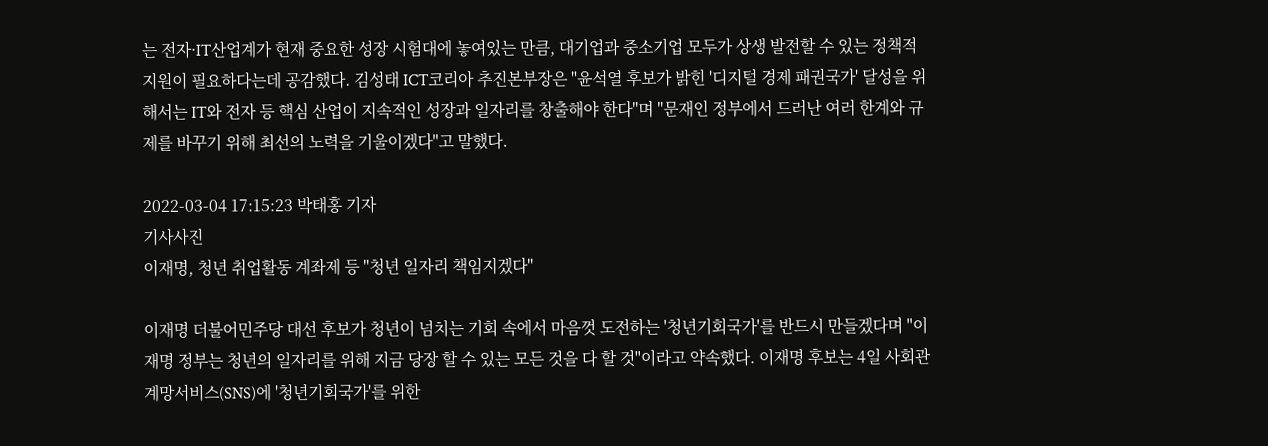는 전자·IT산업계가 현재 중요한 성장 시험대에 놓여있는 만큼, 대기업과 중소기업 모두가 상생 발전할 수 있는 정책적 지원이 필요하다는데 공감했다. 김성태 ICT코리아 추진본부장은 "윤석열 후보가 밝힌 '디지털 경제 패권국가' 달성을 위해서는 IT와 전자 등 핵심 산업이 지속적인 성장과 일자리를 창출해야 한다"며 "문재인 정부에서 드러난 여러 한계와 규제를 바꾸기 위해 최선의 노력을 기울이겠다"고 말했다.

2022-03-04 17:15:23 박태홍 기자
기사사진
이재명, 청년 취업활동 계좌제 등 "청년 일자리 책임지겠다"

이재명 더불어민주당 대선 후보가 청년이 넘치는 기회 속에서 마음껏 도전하는 '청년기회국가'를 반드시 만들겠다며 "이재명 정부는 청년의 일자리를 위해 지금 당장 할 수 있는 모든 것을 다 할 것"이라고 약속했다. 이재명 후보는 4일 사회관계망서비스(SNS)에 '청년기회국가'를 위한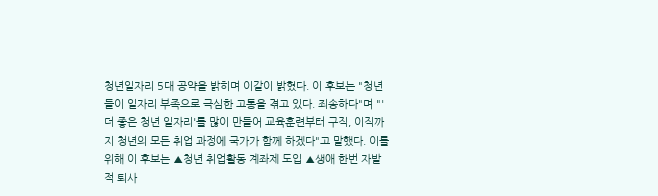청년일자리 5대 공약을 밝히며 이같이 밝혔다. 이 후보는 "청년들이 일자리 부족으로 극심한 고통을 겪고 있다. 죄송하다"며 "'더 좋은 청년 일자리'를 많이 만들어 교육훈련부터 구직, 이직까지 청년의 모든 취업 과정에 국가가 함께 하겠다"고 말했다. 이를 위해 이 후보는 ▲청년 취업활동 계좌제 도입 ▲생애 한번 자발적 퇴사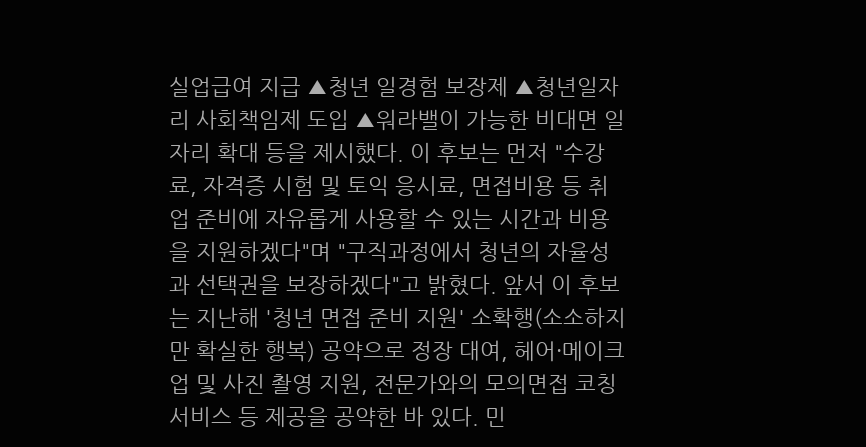실업급여 지급 ▲청년 일경험 보장제 ▲청년일자리 사회책임제 도입 ▲워라밸이 가능한 비대면 일자리 확대 등을 제시했다. 이 후보는 먼저 "수강료, 자격증 시험 및 토익 응시료, 면접비용 등 취업 준비에 자유롭게 사용할 수 있는 시간과 비용을 지원하겠다"며 "구직과정에서 청년의 자율성과 선택권을 보장하겠다"고 밝혔다. 앞서 이 후보는 지난해 '청년 면접 준비 지원' 소확행(소소하지만 확실한 행복) 공약으로 정장 대여, 헤어·메이크업 및 사진 촬영 지원, 전문가와의 모의면접 코칭 서비스 등 제공을 공약한 바 있다. 민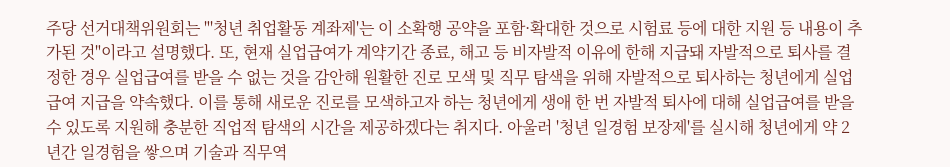주당 선거대책위원회는 "'청년 취업활동 계좌제'는 이 소확행 공약을 포함·확대한 것으로 시험료 등에 대한 지원 등 내용이 추가된 것"이라고 설명했다. 또, 현재 실업급여가 계약기간 종료, 해고 등 비자발적 이유에 한해 지급돼 자발적으로 퇴사를 결정한 경우 실업급여를 받을 수 없는 것을 감안해 원활한 진로 모색 및 직무 탐색을 위해 자발적으로 퇴사하는 청년에게 실업급여 지급을 약속했다. 이를 통해 새로운 진로를 모색하고자 하는 청년에게 생애 한 번 자발적 퇴사에 대해 실업급여를 받을 수 있도록 지원해 충분한 직업적 탐색의 시간을 제공하겠다는 취지다. 아울러 '청년 일경험 보장제'를 실시해 청년에게 약 2년간 일경험을 쌓으며 기술과 직무역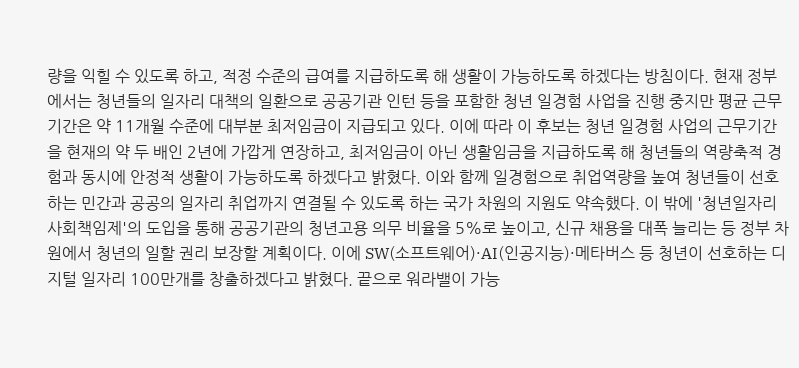량을 익힐 수 있도록 하고, 적정 수준의 급여를 지급하도록 해 생활이 가능하도록 하겠다는 방침이다. 현재 정부에서는 청년들의 일자리 대책의 일환으로 공공기관 인턴 등을 포함한 청년 일경험 사업을 진행 중지만 평균 근무 기간은 약 11개월 수준에 대부분 최저임금이 지급되고 있다. 이에 따라 이 후보는 청년 일경험 사업의 근무기간을 현재의 약 두 배인 2년에 가깝게 연장하고, 최저임금이 아닌 생활임금을 지급하도록 해 청년들의 역량축적 경험과 동시에 안정적 생활이 가능하도록 하겠다고 밝혔다. 이와 함께 일경험으로 취업역량을 높여 청년들이 선호하는 민간과 공공의 일자리 취업까지 연결될 수 있도록 하는 국가 차원의 지원도 약속했다. 이 밖에 '청년일자리 사회책임제'의 도입을 통해 공공기관의 청년고용 의무 비율을 5%로 높이고, 신규 채용을 대폭 늘리는 등 정부 차원에서 청년의 일할 권리 보장할 계획이다. 이에 SW(소프트웨어)·AI(인공지능)·메타버스 등 청년이 선호하는 디지털 일자리 100만개를 창출하겠다고 밝혔다. 끝으로 워라밸이 가능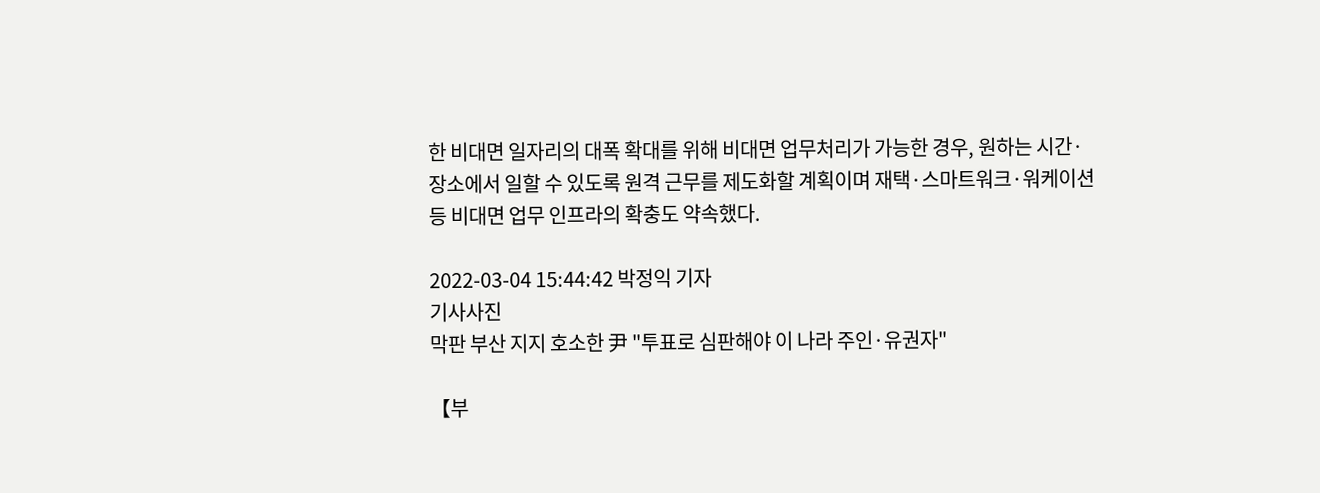한 비대면 일자리의 대폭 확대를 위해 비대면 업무처리가 가능한 경우, 원하는 시간·장소에서 일할 수 있도록 원격 근무를 제도화할 계획이며 재택·스마트워크·워케이션 등 비대면 업무 인프라의 확충도 약속했다.

2022-03-04 15:44:42 박정익 기자
기사사진
막판 부산 지지 호소한 尹 "투표로 심판해야 이 나라 주인·유권자"

【부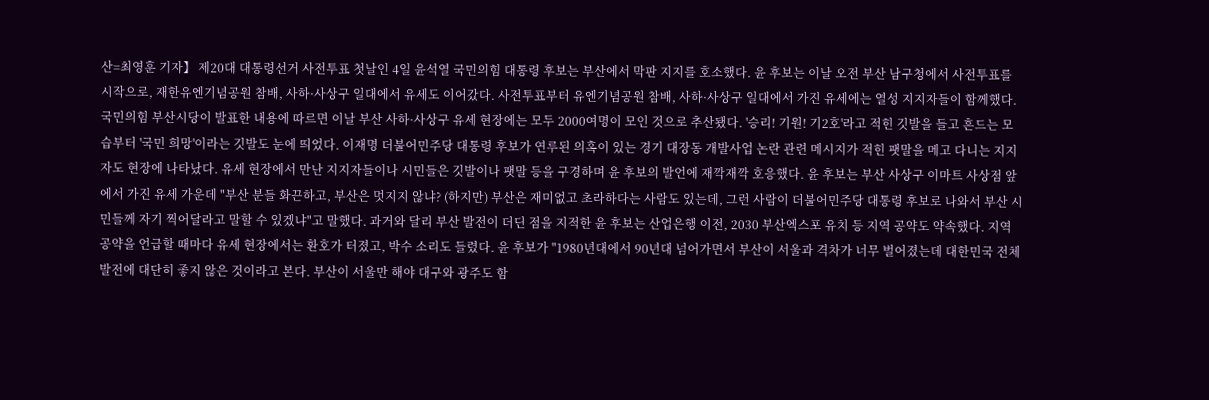산=최영훈 기자】 제20대 대통령선거 사전투표 첫날인 4일 윤석열 국민의힘 대통령 후보는 부산에서 막판 지지를 호소했다. 윤 후보는 이날 오전 부산 남구청에서 사전투표를 시작으로, 재한유엔기념공원 참배, 사하·사상구 일대에서 유세도 이어갔다. 사전투표부터 유엔기념공원 참배, 사하·사상구 일대에서 가진 유세에는 열성 지지자들이 함께했다. 국민의힘 부산시당이 발표한 내용에 따르면 이날 부산 사하·사상구 유세 현장에는 모두 2000여명이 모인 것으로 추산됐다. '승리! 기원! 기2호'라고 적힌 깃발을 들고 흔드는 모습부터 '국민 희망'이라는 깃발도 눈에 띄었다. 이재명 더불어민주당 대통령 후보가 연루된 의혹이 있는 경기 대장동 개발사업 논란 관련 메시지가 적힌 팻말을 메고 다니는 지지자도 현장에 나타났다. 유세 현장에서 만난 지지자들이나 시민들은 깃발이나 팻말 등을 구경하며 윤 후보의 발언에 재깍재깍 호응했다. 윤 후보는 부산 사상구 이마트 사상점 앞에서 가진 유세 가운데 "부산 분들 화끈하고, 부산은 멋지지 않냐? (하지만) 부산은 재미없고 초라하다는 사람도 있는데, 그런 사람이 더불어민주당 대통령 후보로 나와서 부산 시민들께 자기 찍어달라고 말할 수 있겠냐"고 말했다. 과거와 달리 부산 발전이 더딘 점을 지적한 윤 후보는 산업은행 이전, 2030 부산엑스포 유치 등 지역 공약도 약속했다. 지역 공약을 언급할 때마다 유세 현장에서는 환호가 터졌고, 박수 소리도 들렸다. 윤 후보가 "1980년대에서 90년대 넘어가면서 부산이 서울과 격차가 너무 벌어졌는데 대한민국 전체 발전에 대단히 좋지 않은 것이라고 본다. 부산이 서울만 해야 대구와 광주도 함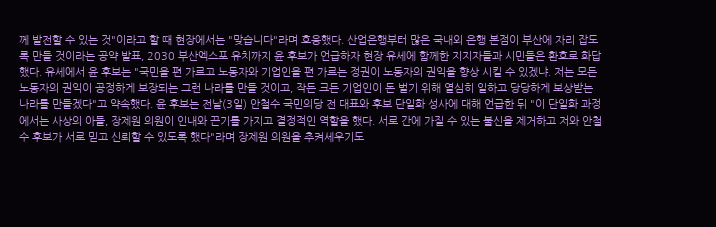께 발전할 수 있는 것"이라고 할 때 현장에서는 "맞습니다"라며 호응했다. 산업은행부터 많은 국내외 은행 본점이 부산에 자리 잡도록 만들 것이라는 공약 발표, 2030 부산엑스포 유치까지 윤 후보가 언급하자 현장 유세에 함께한 지지자들과 시민들은 환호로 화답했다. 유세에서 윤 후보는 "국민을 편 가르고 노동자와 기업인을 편 가르는 정권이 노동자의 권익을 향상 시킬 수 있겠냐. 저는 모든 노동자의 권익이 공정하게 보장되는 그런 나라를 만들 것이고, 작든 크든 기업인이 돈 벌기 위해 열심히 일하고 당당하게 보상받는 나라를 만들겠다"고 약속했다. 윤 후보는 전날(3일) 안철수 국민의당 전 대표와 후보 단일화 성사에 대해 언급한 뒤 "이 단일화 과정에서는 사상의 아들, 장제원 의원이 인내와 끈기를 가지고 결정적인 역할을 했다. 서로 간에 가질 수 있는 불신을 제거하고 저와 안철수 후보가 서로 믿고 신뢰할 수 있도록 했다"라며 장제원 의원을 추켜세우기도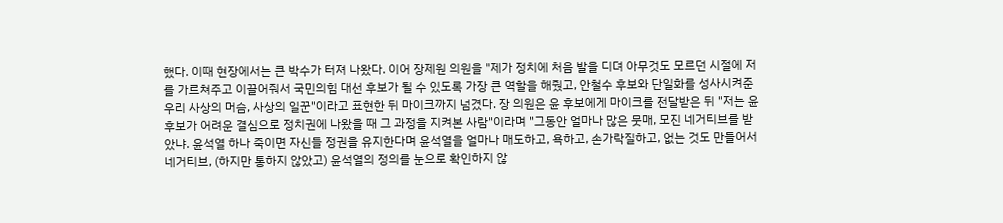했다. 이때 현장에서는 큰 박수가 터져 나왔다. 이어 장제원 의원을 "제가 정치에 처음 발을 디뎌 아무것도 모르던 시절에 저를 가르쳐주고 이끌어줘서 국민의힘 대선 후보가 될 수 있도록 가장 큰 역할을 해줬고, 안철수 후보와 단일화를 성사시켜준 우리 사상의 머슴, 사상의 일꾼"이라고 표현한 뒤 마이크까지 넘겼다. 장 의원은 윤 후보에게 마이크를 전달받은 뒤 "저는 윤 후보가 어려운 결심으로 정치권에 나왔을 때 그 과정을 지켜본 사람"이라며 "그동안 얼마나 많은 뭇매, 모진 네거티브를 받았냐. 윤석열 하나 죽이면 자신들 정권을 유지한다며 윤석열을 얼마나 매도하고, 욕하고, 손가락질하고, 없는 것도 만들어서 네거티브, (하지만 통하지 않았고) 윤석열의 정의를 눈으로 확인하지 않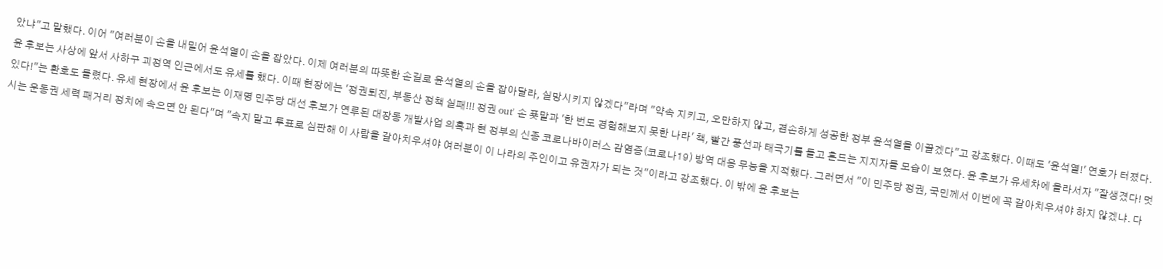았냐"고 말했다. 이어 "여러분이 손을 내밀어 윤석열이 손을 잡았다. 이제 여러분의 따뜻한 손길로 윤석열의 손을 잡아달라, 실망시키지 않겠다"라며 "약속 지키고, 오만하지 않고, 겸손하게 성공한 정부 윤석열을 이끌겠다"고 강조했다. 이때도 '윤석열!' 연호가 터졌다. 윤 후보는 사상에 앞서 사하구 괴정역 인근에서도 유세를 했다. 이때 현장에는 '정권퇴진, 부동산 정책 실패!!! 정권 out' 손 푯말과 '한 번도 경험해보지 못한 나라' 책, 빨간 풍선과 태극기를 들고 흔드는 지지자들 모습이 보였다. 윤 후보가 유세차에 올라서자 "잘생겼다! 멋있다!"는 환호도 들렸다. 유세 현장에서 윤 후보는 이재명 민주당 대선 후보가 연루된 대장동 개발사업 의혹과 현 정부의 신종 코로나바이러스 감염증(코로나19) 방역 대응 무능을 지적했다. 그러면서 "이 민주당 정권, 국민께서 이번에 꼭 갈아치우셔야 하지 않겠냐. 다시는 운동권 세력 패거리 정치에 속으면 안 된다"며 "속지 말고 투표로 심판해 이 사람을 갈아치우셔야 여러분이 이 나라의 주인이고 유권자가 되는 것"이라고 강조했다. 이 밖에 윤 후보는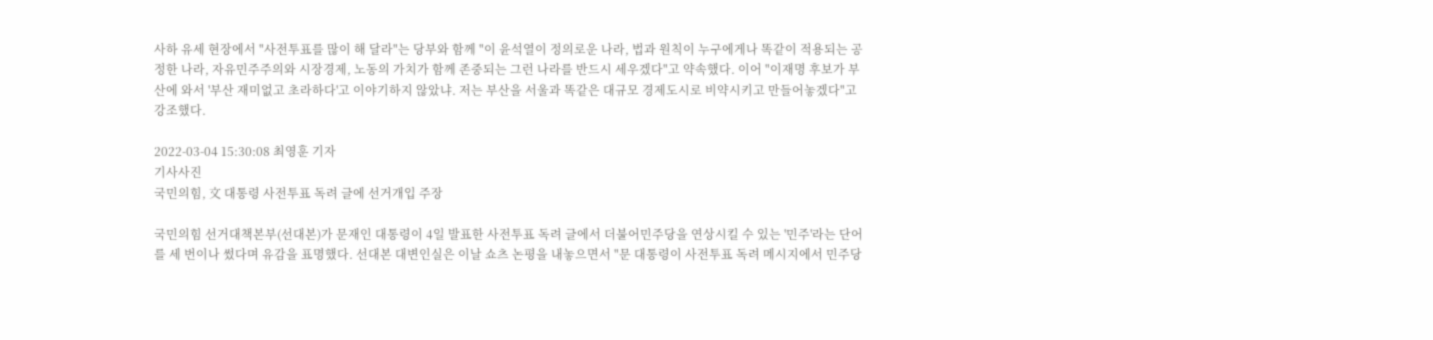사하 유세 현장에서 "사전투표를 많이 해 달라"는 당부와 함께 "이 윤석열이 정의로운 나라, 법과 원칙이 누구에게나 똑같이 적용되는 공정한 나라, 자유민주주의와 시장경제, 노동의 가치가 함께 존중되는 그런 나라를 반드시 세우겠다"고 약속했다. 이어 "이재명 후보가 부산에 와서 '부산 재미없고 초라하다'고 이야기하지 않았냐. 저는 부산을 서울과 똑같은 대규모 경제도시로 비약시키고 만들어놓겠다"고 강조했다.

2022-03-04 15:30:08 최영훈 기자
기사사진
국민의힘, 文 대통령 사전투표 독려 글에 선거개입 주장

국민의힘 선거대책본부(선대본)가 문재인 대통령이 4일 발표한 사전투표 독려 글에서 더불어민주당을 연상시킬 수 있는 '민주'라는 단어를 세 번이나 썼다며 유감을 표명했다. 선대본 대변인실은 이날 쇼츠 논평을 내놓으면서 "문 대통령이 사전투표 독려 메시지에서 민주당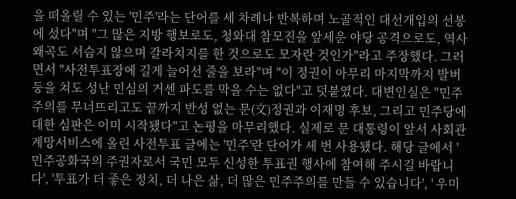을 떠올릴 수 있는 '민주'라는 단어를 세 차례나 반복하며 노골적인 대선개입의 선봉에 섰다"며 "그 많은 지방 행보로도, 청와대 참모진을 앞세운 야당 공격으로도, 역사 왜곡도 서슴지 않으며 갈라치지를 한 것으로도 모자란 것인가"라고 주장했다. 그러면서 "사전투표장에 길게 늘어선 줄을 보라"며 "이 정권이 아무리 마지막까지 발버둥을 쳐도 성난 민심의 거센 파도를 막을 수는 없다"고 덧붙였다. 대변인실은 "민주주의를 무너뜨리고도 끝까지 반성 없는 문(文)정권과 이재명 후보, 그리고 민주당에 대한 심판은 이미 시작됐다"고 논평을 마무리했다. 실제로 문 대통령이 앞서 사회관계망서비스에 올린 사전투표 글에는 '민주'란 단어가 세 번 사용됐다. 해당 글에서 '민주공화국의 주권자로서 국민 모두 신성한 투표권 행사에 참여해 주시길 바랍니다', '투표가 더 좋은 정치, 더 나은 삶, 더 많은 민주주의를 만들 수 있습니다', ' 우미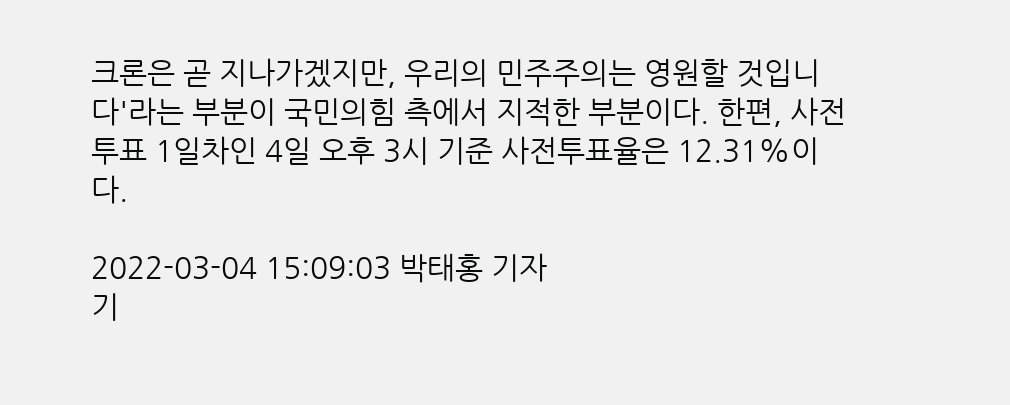크론은 곧 지나가겠지만, 우리의 민주주의는 영원할 것입니다'라는 부분이 국민의힘 측에서 지적한 부분이다. 한편, 사전 투표 1일차인 4일 오후 3시 기준 사전투표율은 12.31%이다.

2022-03-04 15:09:03 박태홍 기자
기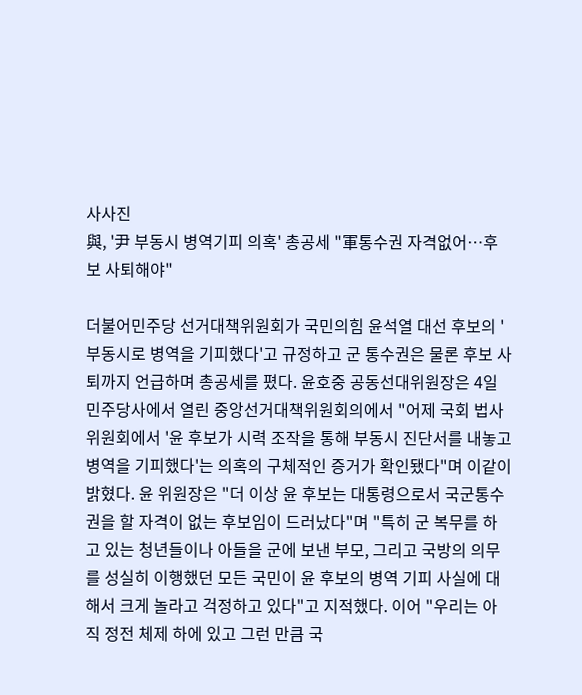사사진
與, '尹 부동시 병역기피 의혹' 총공세 "軍통수권 자격없어…후보 사퇴해야"

더불어민주당 선거대책위원회가 국민의힘 윤석열 대선 후보의 '부동시로 병역을 기피했다'고 규정하고 군 통수권은 물론 후보 사퇴까지 언급하며 총공세를 폈다. 윤호중 공동선대위원장은 4일 민주당사에서 열린 중앙선거대책위원회의에서 "어제 국회 법사위원회에서 '윤 후보가 시력 조작을 통해 부동시 진단서를 내놓고 병역을 기피했다'는 의혹의 구체적인 증거가 확인됐다"며 이같이 밝혔다. 윤 위원장은 "더 이상 윤 후보는 대통령으로서 국군통수권을 할 자격이 없는 후보임이 드러났다"며 "특히 군 복무를 하고 있는 청년들이나 아들을 군에 보낸 부모, 그리고 국방의 의무를 성실히 이행했던 모든 국민이 윤 후보의 병역 기피 사실에 대해서 크게 놀라고 걱정하고 있다"고 지적했다. 이어 "우리는 아직 정전 체제 하에 있고 그런 만큼 국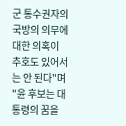군 통수권자의 국방의 의무에 대한 의혹이 추호도 있어서는 안 된다"며 "윤 후보는 대통령의 꿈을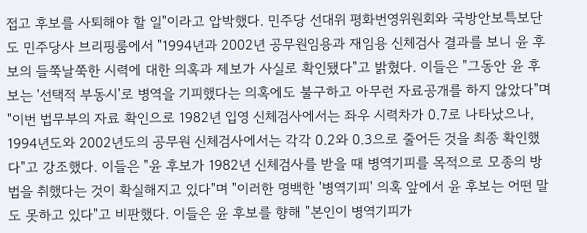접고 후보를 사퇴해야 할 일"이라고 압박했다. 민주당 선대위 평화번영위원회와 국방안보특보단도 민주당사 브리핑룸에서 "1994년과 2002년 공무원임용과 재임용 신체검사 결과를 보니 윤 후보의 들쭉날쭉한 시력에 대한 의혹과 제보가 사실로 확인됐다"고 밝혔다. 이들은 "그동안 윤 후보는 '선택적 부동시'로 병역을 기피했다는 의혹에도 불구하고 아무런 자료공개를 하지 않았다"며 "이번 법무부의 자료 확인으로 1982년 입영 신체검사에서는 좌우 시력차가 0.7로 나타났으나, 1994년도와 2002년도의 공무원 신체검사에서는 각각 0.2와 0.3으로 줄어든 것을 최종 확인했다"고 강조했다. 이들은 "윤 후보가 1982년 신체검사를 받을 때 병역기피를 목적으로 모종의 방법을 취했다는 것이 확실해지고 있다"며 "이러한 명백한 '병역기피' 의혹 앞에서 윤 후보는 어떤 말도 못하고 있다"고 비판했다. 이들은 윤 후보를 향해 "본인이 병역기피가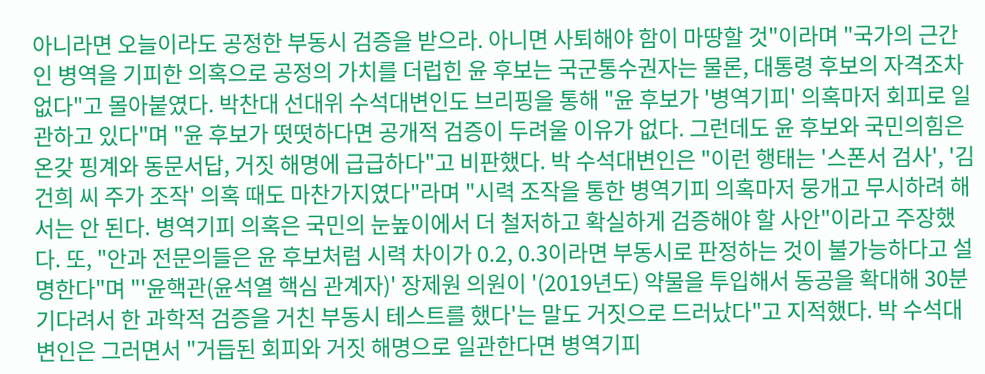아니라면 오늘이라도 공정한 부동시 검증을 받으라. 아니면 사퇴해야 함이 마땅할 것"이라며 "국가의 근간인 병역을 기피한 의혹으로 공정의 가치를 더럽힌 윤 후보는 국군통수권자는 물론, 대통령 후보의 자격조차 없다"고 몰아붙였다. 박찬대 선대위 수석대변인도 브리핑을 통해 "윤 후보가 '병역기피' 의혹마저 회피로 일관하고 있다"며 "윤 후보가 떳떳하다면 공개적 검증이 두려울 이유가 없다. 그런데도 윤 후보와 국민의힘은 온갖 핑계와 동문서답, 거짓 해명에 급급하다"고 비판했다. 박 수석대변인은 "이런 행태는 '스폰서 검사', '김건희 씨 주가 조작' 의혹 때도 마찬가지였다"라며 "시력 조작을 통한 병역기피 의혹마저 뭉개고 무시하려 해서는 안 된다. 병역기피 의혹은 국민의 눈높이에서 더 철저하고 확실하게 검증해야 할 사안"이라고 주장했다. 또, "안과 전문의들은 윤 후보처럼 시력 차이가 0.2, 0.3이라면 부동시로 판정하는 것이 불가능하다고 설명한다"며 "'윤핵관(윤석열 핵심 관계자)' 장제원 의원이 '(2019년도) 약물을 투입해서 동공을 확대해 30분 기다려서 한 과학적 검증을 거친 부동시 테스트를 했다'는 말도 거짓으로 드러났다"고 지적했다. 박 수석대변인은 그러면서 "거듭된 회피와 거짓 해명으로 일관한다면 병역기피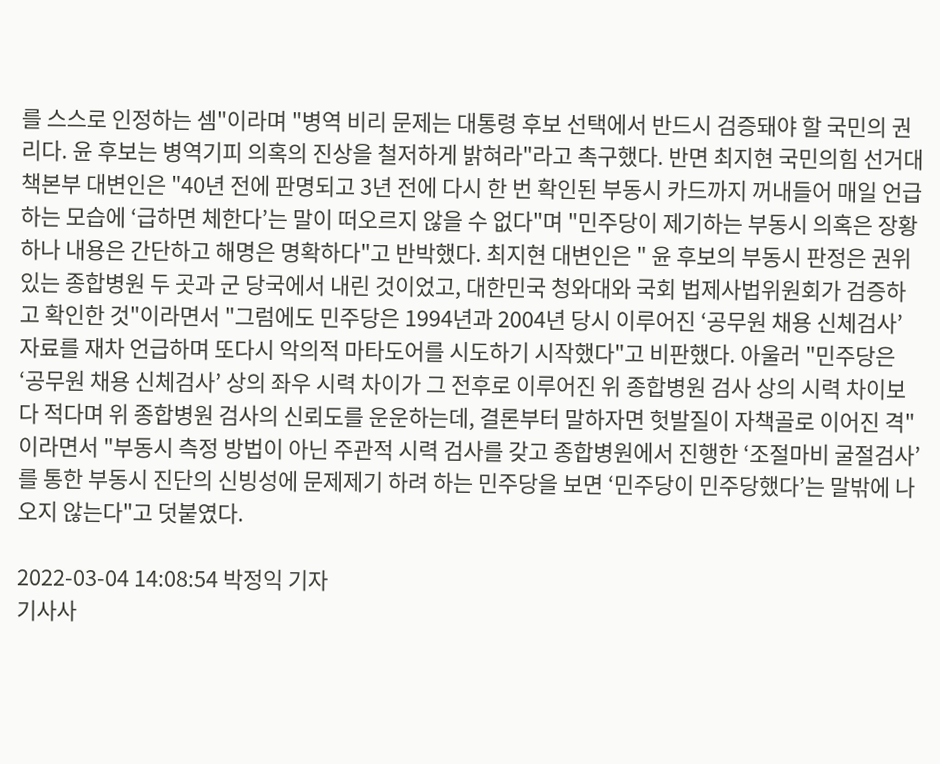를 스스로 인정하는 셈"이라며 "병역 비리 문제는 대통령 후보 선택에서 반드시 검증돼야 할 국민의 권리다. 윤 후보는 병역기피 의혹의 진상을 철저하게 밝혀라"라고 촉구했다. 반면 최지현 국민의힘 선거대책본부 대변인은 "40년 전에 판명되고 3년 전에 다시 한 번 확인된 부동시 카드까지 꺼내들어 매일 언급하는 모습에 ‘급하면 체한다’는 말이 떠오르지 않을 수 없다"며 "민주당이 제기하는 부동시 의혹은 장황하나 내용은 간단하고 해명은 명확하다"고 반박했다. 최지현 대변인은 " 윤 후보의 부동시 판정은 권위 있는 종합병원 두 곳과 군 당국에서 내린 것이었고, 대한민국 청와대와 국회 법제사법위원회가 검증하고 확인한 것"이라면서 "그럼에도 민주당은 1994년과 2004년 당시 이루어진 ‘공무원 채용 신체검사’ 자료를 재차 언급하며 또다시 악의적 마타도어를 시도하기 시작했다"고 비판했다. 아울러 "민주당은 ‘공무원 채용 신체검사’ 상의 좌우 시력 차이가 그 전후로 이루어진 위 종합병원 검사 상의 시력 차이보다 적다며 위 종합병원 검사의 신뢰도를 운운하는데, 결론부터 말하자면 헛발질이 자책골로 이어진 격"이라면서 "부동시 측정 방법이 아닌 주관적 시력 검사를 갖고 종합병원에서 진행한 ‘조절마비 굴절검사’를 통한 부동시 진단의 신빙성에 문제제기 하려 하는 민주당을 보면 ‘민주당이 민주당했다’는 말밖에 나오지 않는다"고 덧붙였다.

2022-03-04 14:08:54 박정익 기자
기사사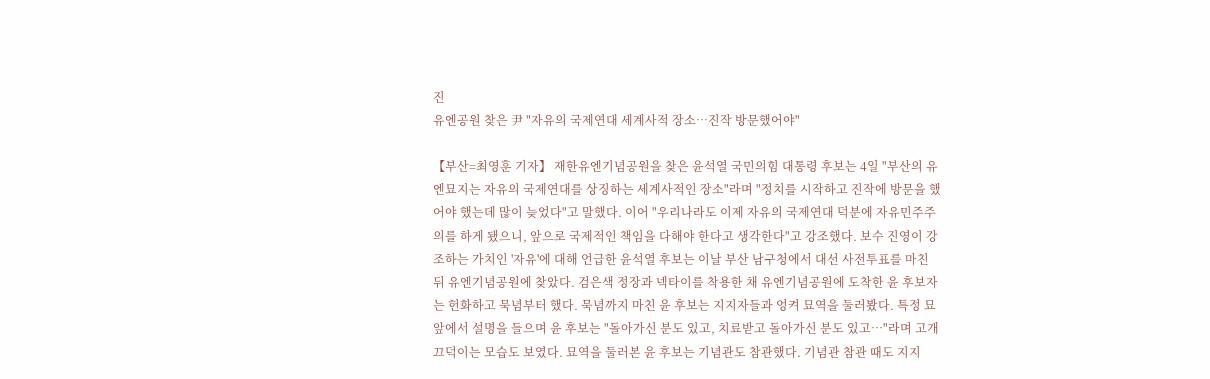진
유엔공원 찾은 尹 "자유의 국제연대 세계사적 장소…진작 방문했어야"

【부산=최영훈 기자】 재한유엔기념공원을 찾은 윤석열 국민의힘 대통령 후보는 4일 "부산의 유엔묘지는 자유의 국제연대를 상징하는 세계사적인 장소"라며 "정치를 시작하고 진작에 방문을 했어야 했는데 많이 늦었다"고 말했다. 이어 "우리나라도 이제 자유의 국제연대 덕분에 자유민주주의를 하게 됐으니, 앞으로 국제적인 책임을 다해야 한다고 생각한다"고 강조했다. 보수 진영이 강조하는 가치인 '자유'에 대해 언급한 윤석열 후보는 이날 부산 남구청에서 대선 사전투표를 마친 뒤 유엔기념공원에 찾았다. 검은색 정장과 넥타이를 착용한 채 유엔기념공원에 도착한 윤 후보자는 헌화하고 묵념부터 했다. 묵념까지 마친 윤 후보는 지지자들과 엉켜 묘역을 둘러봤다. 특정 묘 앞에서 설명을 들으며 윤 후보는 "돌아가신 분도 있고, 치료받고 돌아가신 분도 있고…"라며 고개 끄덕이는 모습도 보였다. 묘역을 둘러본 윤 후보는 기념관도 참관했다. 기념관 참관 때도 지지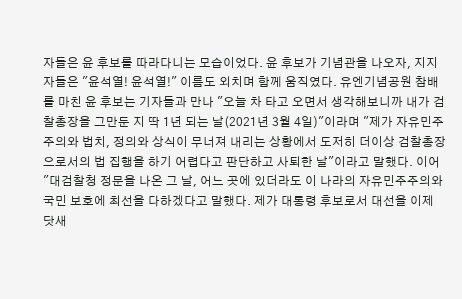자들은 윤 후보를 따라다니는 모습이었다. 윤 후보가 기념관을 나오자, 지지자들은 "윤석열! 윤석열!" 이름도 외치며 함께 움직였다. 유엔기념공원 참배를 마친 윤 후보는 기자들과 만나 "오늘 차 타고 오면서 생각해보니까 내가 검찰총장을 그만둔 지 딱 1년 되는 날(2021년 3월 4일)"이라며 "제가 자유민주주의와 법치, 정의와 상식이 무너져 내리는 상황에서 도저히 더이상 검찰총장으로서의 법 집행을 하기 어렵다고 판단하고 사퇴한 날"이라고 말했다. 이어 "대검찰청 정문을 나온 그 날, 어느 곳에 있더라도 이 나라의 자유민주주의와 국민 보호에 최선을 다하겠다고 말했다. 제가 대통령 후보로서 대선을 이제 닷새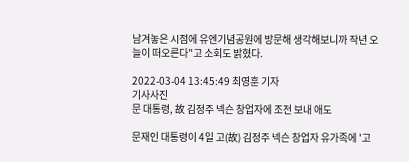남겨놓은 시점에 유엔기념공원에 방문해 생각해보니까 작년 오늘이 떠오른다"고 소회도 밝혔다.

2022-03-04 13:45:49 최영훈 기자
기사사진
문 대통령, 故 김정주 넥슨 창업자에 조전 보내 애도

문재인 대통령이 4일 고(故) 김정주 넥슨 창업자 유가족에 '고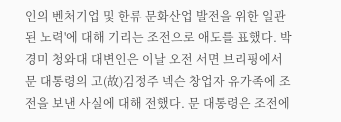인의 벤처기업 및 한류 문화산업 발전을 위한 일관된 노력'에 대해 기리는 조전으로 애도를 표했다. 박경미 청와대 대변인은 이날 오전 서면 브리핑에서 문 대통령의 고(故)김정주 넥슨 창업자 유가족에 조전을 보낸 사실에 대해 전했다. 문 대통령은 조전에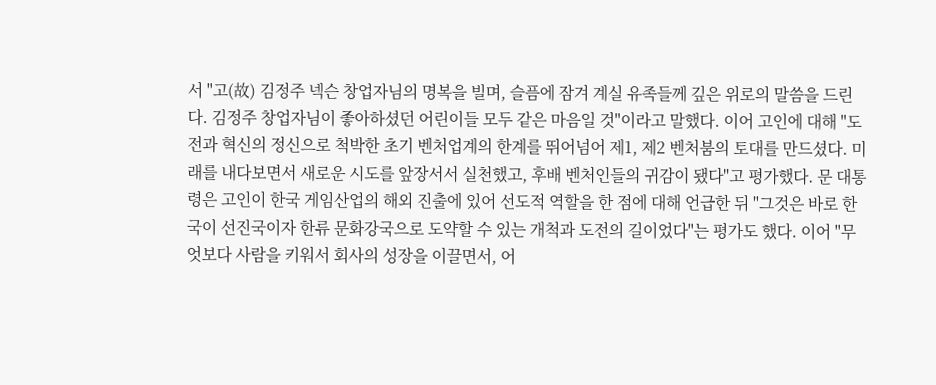서 "고(故) 김정주 넥슨 창업자님의 명복을 빌며, 슬픔에 잠겨 계실 유족들께 깊은 위로의 말씀을 드린다. 김정주 창업자님이 좋아하셨던 어린이들 모두 같은 마음일 것"이라고 말했다. 이어 고인에 대해 "도전과 혁신의 정신으로 척박한 초기 벤처업계의 한계를 뛰어넘어 제1, 제2 벤처붐의 토대를 만드셨다. 미래를 내다보면서 새로운 시도를 앞장서서 실천했고, 후배 벤처인들의 귀감이 됐다"고 평가했다. 문 대통령은 고인이 한국 게임산업의 해외 진출에 있어 선도적 역할을 한 점에 대해 언급한 뒤 "그것은 바로 한국이 선진국이자 한류 문화강국으로 도약할 수 있는 개척과 도전의 길이었다"는 평가도 했다. 이어 "무엇보다 사람을 키워서 회사의 성장을 이끌면서, 어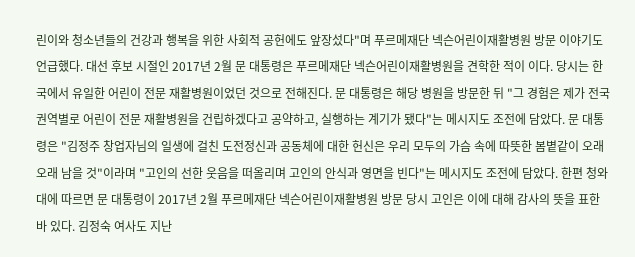린이와 청소년들의 건강과 행복을 위한 사회적 공헌에도 앞장섰다"며 푸르메재단 넥슨어린이재활병원 방문 이야기도 언급했다. 대선 후보 시절인 2017년 2월 문 대통령은 푸르메재단 넥슨어린이재활병원을 견학한 적이 이다. 당시는 한국에서 유일한 어린이 전문 재활병원이었던 것으로 전해진다. 문 대통령은 해당 병원을 방문한 뒤 "그 경험은 제가 전국 권역별로 어린이 전문 재활병원을 건립하겠다고 공약하고, 실행하는 계기가 됐다"는 메시지도 조전에 담았다. 문 대통령은 "김정주 창업자님의 일생에 걸친 도전정신과 공동체에 대한 헌신은 우리 모두의 가슴 속에 따뜻한 봄볕같이 오래오래 남을 것"이라며 "고인의 선한 웃음을 떠올리며 고인의 안식과 영면을 빈다"는 메시지도 조전에 담았다. 한편 청와대에 따르면 문 대통령이 2017년 2월 푸르메재단 넥슨어린이재활병원 방문 당시 고인은 이에 대해 감사의 뜻을 표한 바 있다. 김정숙 여사도 지난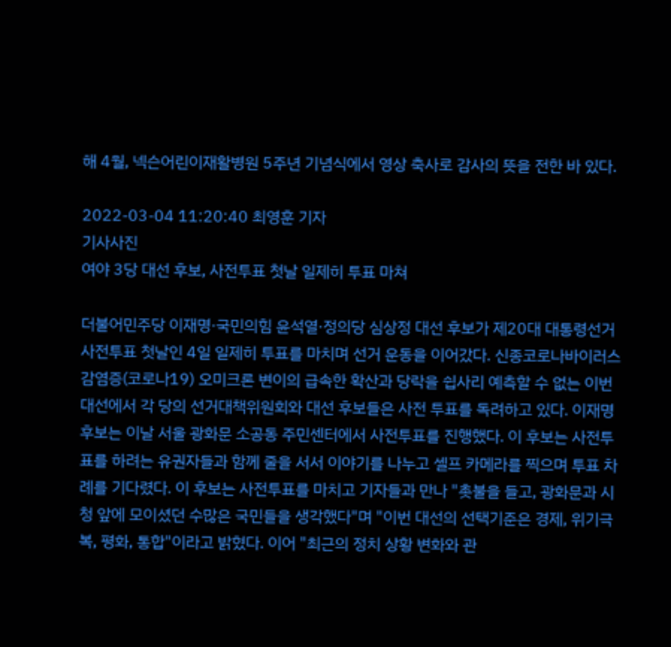해 4월, 넥슨어린이재활병원 5주년 기념식에서 영상 축사로 감사의 뜻을 전한 바 있다.

2022-03-04 11:20:40 최영훈 기자
기사사진
여야 3당 대선 후보, 사전투표 첫날 일제히 투표 마쳐

더불어민주당 이재명·국민의힘 윤석열·정의당 심상정 대선 후보가 제20대 대통령선거 사전투표 첫날인 4일 일제히 투표를 마치며 선거 운동을 이어갔다. 신종코로나바이러스 감염증(코로나19) 오미크론 변이의 급속한 확산과 당락을 쉽사리 예측할 수 없는 이번 대선에서 각 당의 선거대책위원회와 대선 후보들은 사전 투표를 독려하고 있다. 이재명 후보는 이날 서울 광화문 소공동 주민센터에서 사전투표를 진행했다. 이 후보는 사전투표를 하려는 유권자들과 함께 줄을 서서 이야기를 나누고 셀프 카메라를 찍으며 투표 차례를 기다렸다. 이 후보는 사전투표를 마치고 기자들과 만나 "촛불을 들고, 광화문과 시청 앞에 모이셨던 수많은 국민들을 생각했다"며 "이번 대선의 선택기준은 경제, 위기극복, 평화, 통합"이라고 밝혔다. 이어 "최근의 정치 상황 변화와 관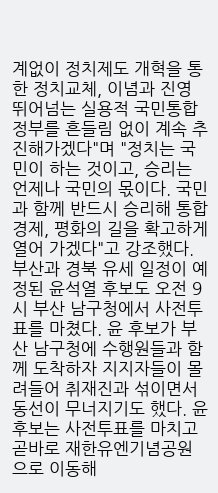계없이 정치제도 개혁을 통한 정치교체, 이념과 진영 뛰어넘는 실용적 국민통합정부를 흔들림 없이 계속 추진해가겠다"며 "정치는 국민이 하는 것이고, 승리는 언제나 국민의 몫이다. 국민과 함께 반드시 승리해 통합 경제, 평화의 길을 확고하게 열어 가겠다"고 강조했다. 부산과 경북 유세 일정이 예정된 윤석열 후보도 오전 9시 부산 남구청에서 사전투표를 마쳤다. 윤 후보가 부산 남구청에 수행원들과 함께 도착하자 지지자들이 몰려들어 취재진과 섞이면서 동선이 무너지기도 했다. 윤 후보는 사전투표를 마치고 곧바로 재한유엔기념공원으로 이동해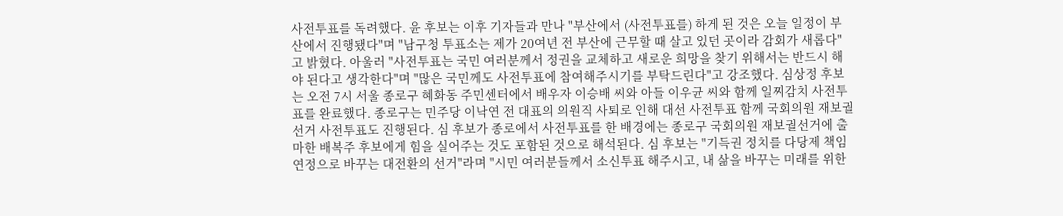사전투표를 독려했다. 윤 후보는 이후 기자들과 만나 "부산에서 (사전투표를) 하게 된 것은 오늘 일정이 부산에서 진행됐다"며 "남구청 투표소는 제가 20여년 전 부산에 근무할 때 살고 있던 곳이라 감회가 새롭다"고 밝혔다. 아울러 "사전투표는 국민 여러분께서 정권을 교체하고 새로운 희망을 찾기 위해서는 반드시 해야 된다고 생각한다"며 "많은 국민께도 사전투표에 참여해주시기를 부탁드린다"고 강조했다. 심상정 후보는 오전 7시 서울 종로구 혜화동 주민센터에서 배우자 이승배 씨와 아들 이우균 씨와 함께 일찌감치 사전투표를 완료했다. 종로구는 민주당 이낙연 전 대표의 의원직 사퇴로 인해 대선 사전투표 함께 국회의원 재보궐선거 사전투표도 진행된다. 심 후보가 종로에서 사전투표를 한 배경에는 종로구 국회의원 재보궐선거에 출마한 배복주 후보에게 힘을 실어주는 것도 포함된 것으로 해석된다. 심 후보는 "기득권 정치를 다당제 책임 연정으로 바꾸는 대전환의 선거"라며 "시민 여러분들께서 소신투표 해주시고, 내 삶을 바꾸는 미래를 위한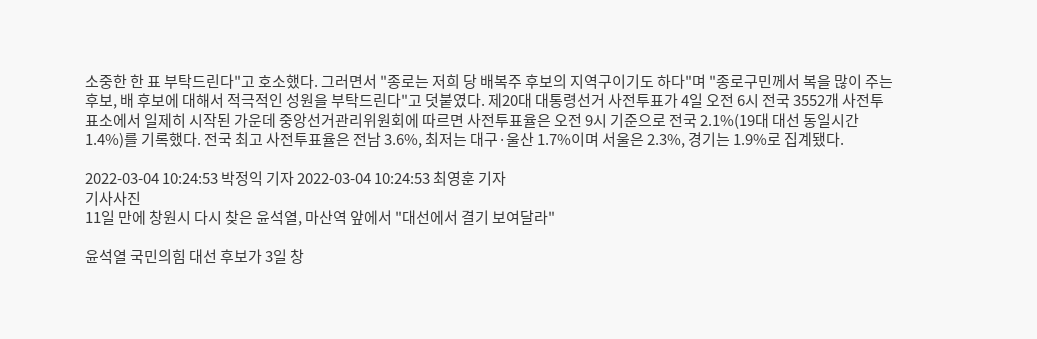소중한 한 표 부탁드린다"고 호소했다. 그러면서 "종로는 저희 당 배복주 후보의 지역구이기도 하다"며 "종로구민께서 복을 많이 주는 후보, 배 후보에 대해서 적극적인 성원을 부탁드린다"고 덧붙였다. 제20대 대통령선거 사전투표가 4일 오전 6시 전국 3552개 사전투표소에서 일제히 시작된 가운데 중앙선거관리위원회에 따르면 사전투표율은 오전 9시 기준으로 전국 2.1%(19대 대선 동일시간 1.4%)를 기록했다. 전국 최고 사전투표율은 전남 3.6%, 최저는 대구·울산 1.7%이며 서울은 2.3%, 경기는 1.9%로 집계됐다.

2022-03-04 10:24:53 박정익 기자 2022-03-04 10:24:53 최영훈 기자
기사사진
11일 만에 창원시 다시 찾은 윤석열, 마산역 앞에서 "대선에서 결기 보여달라"

윤석열 국민의힘 대선 후보가 3일 창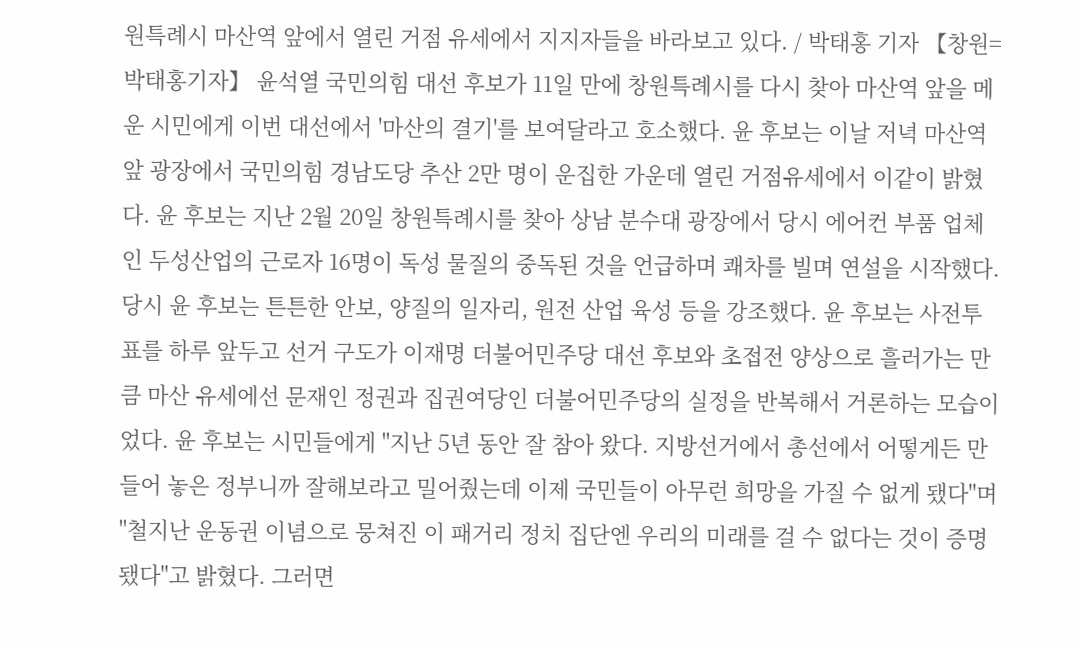원특례시 마산역 앞에서 열린 거점 유세에서 지지자들을 바라보고 있다. / 박태홍 기자 【창원=박태홍기자】 윤석열 국민의힘 대선 후보가 11일 만에 창원특례시를 다시 찾아 마산역 앞을 메운 시민에게 이번 대선에서 '마산의 결기'를 보여달라고 호소했다. 윤 후보는 이날 저녁 마산역 앞 광장에서 국민의힘 경남도당 추산 2만 명이 운집한 가운데 열린 거점유세에서 이같이 밝혔다. 윤 후보는 지난 2월 20일 창원특례시를 찾아 상남 분수대 광장에서 당시 에어컨 부품 업체인 두성산업의 근로자 16명이 독성 물질의 중독된 것을 언급하며 쾌차를 빌며 연설을 시작했다. 당시 윤 후보는 튼튼한 안보, 양질의 일자리, 원전 산업 육성 등을 강조했다. 윤 후보는 사전투표를 하루 앞두고 선거 구도가 이재명 더불어민주당 대선 후보와 초접전 양상으로 흘러가는 만큼 마산 유세에선 문재인 정권과 집권여당인 더불어민주당의 실정을 반복해서 거론하는 모습이었다. 윤 후보는 시민들에게 "지난 5년 동안 잘 참아 왔다. 지방선거에서 총선에서 어떻게든 만들어 놓은 정부니까 잘해보라고 밀어줬는데 이제 국민들이 아무런 희망을 가질 수 없게 됐다"며 "철지난 운동권 이념으로 뭉쳐진 이 패거리 정치 집단엔 우리의 미래를 걸 수 없다는 것이 증명됐다"고 밝혔다. 그러면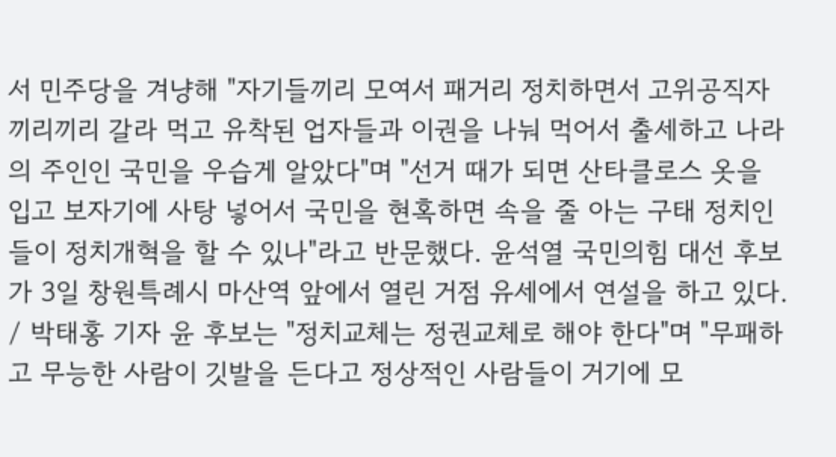서 민주당을 겨냥해 "자기들끼리 모여서 패거리 정치하면서 고위공직자 끼리끼리 갈라 먹고 유착된 업자들과 이권을 나눠 먹어서 출세하고 나라의 주인인 국민을 우습게 알았다"며 "선거 때가 되면 산타클로스 옷을 입고 보자기에 사탕 넣어서 국민을 현혹하면 속을 줄 아는 구태 정치인들이 정치개혁을 할 수 있나"라고 반문했다. 윤석열 국민의힘 대선 후보가 3일 창원특례시 마산역 앞에서 열린 거점 유세에서 연설을 하고 있다. / 박태홍 기자 윤 후보는 "정치교체는 정권교체로 해야 한다"며 "무패하고 무능한 사람이 깃발을 든다고 정상적인 사람들이 거기에 모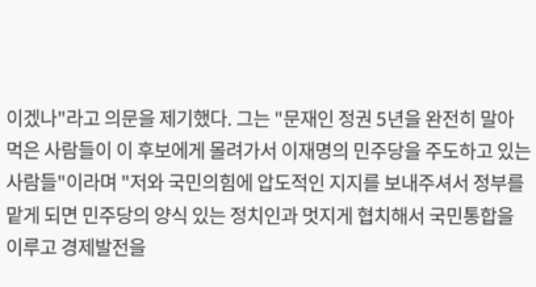이겠나"라고 의문을 제기했다. 그는 "문재인 정권 5년을 완전히 말아 먹은 사람들이 이 후보에게 몰려가서 이재명의 민주당을 주도하고 있는 사람들"이라며 "저와 국민의힘에 압도적인 지지를 보내주셔서 정부를 맡게 되면 민주당의 양식 있는 정치인과 멋지게 협치해서 국민통합을 이루고 경제발전을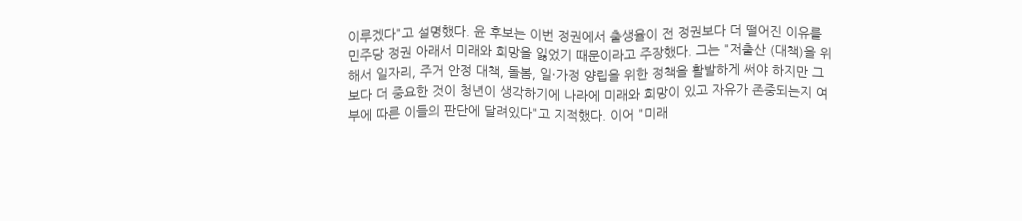이루겠다"고 설명했다. 윤 후보는 이번 정권에서 출생율이 전 정권보다 더 떨어진 이유를 민주당 정권 아래서 미래와 희망을 잃었기 때문이라고 주장했다. 그는 "저출산 (대책)을 위해서 일자리, 주거 안정 대책, 돌봄, 일·가정 양립을 위한 정책을 활발하게 써야 하지만 그보다 더 중요한 것이 청년이 생각하기에 나라에 미래와 희망이 있고 자유가 존중되는지 여부에 따른 이들의 판단에 달려있다"고 지적했다. 이어 "미래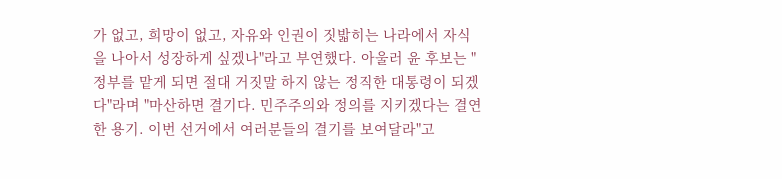가 없고, 희망이 없고, 자유와 인권이 짓밟히는 나라에서 자식을 나아서 성장하게 싶겠나"라고 부연했다. 아울러 윤 후보는 "정부를 맡게 되면 절대 거짓말 하지 않는 정직한 대통령이 되겠다"라며 "마산하면 결기다. 민주주의와 정의를 지키겠다는 결연한 용기. 이번 선거에서 여러분들의 결기를 보여달라"고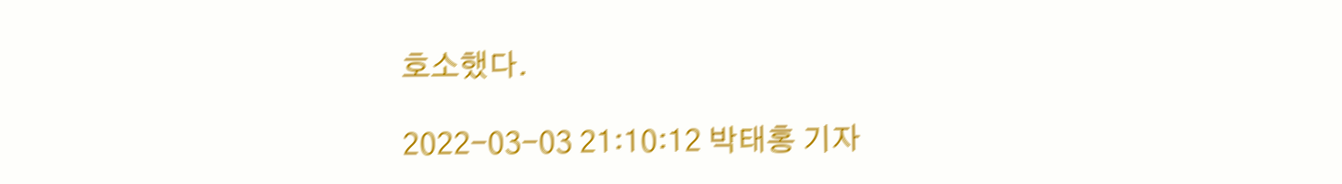호소했다.

2022-03-03 21:10:12 박태홍 기자